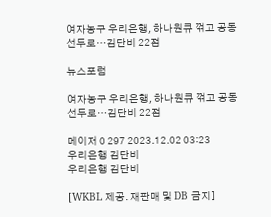여자농구 우리은행, 하나원큐 꺾고 공동 선두로…김단비 22점

뉴스포럼

여자농구 우리은행, 하나원큐 꺾고 공동 선두로…김단비 22점

메이저 0 297 2023.12.02 03:23
우리은행 김단비
우리은행 김단비

[WKBL 제공. 재판매 및 DB 금지]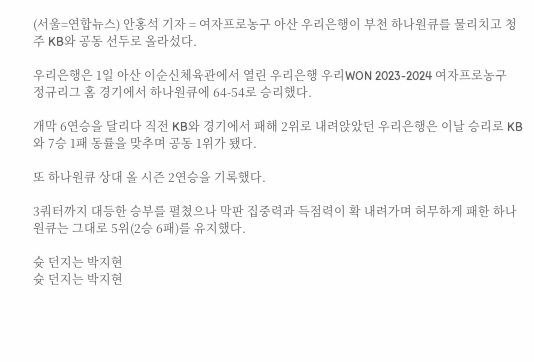(서울=연합뉴스) 안홍석 기자 = 여자프로농구 아산 우리은행이 부천 하나원큐를 물리치고 청주 KB와 공동 선두로 올라섰다.

우리은행은 1일 아산 이순신체육관에서 열린 우리은행 우리WON 2023-2024 여자프로농구 정규리그 홈 경기에서 하나원큐에 64-54로 승리했다.

개막 6연승을 달리다 직전 KB와 경기에서 패해 2위로 내려앉았던 우리은행은 이날 승리로 KB와 7승 1패 동률을 맞추며 공동 1위가 됐다.

또 하나원큐 상대 올 시즌 2연승을 기록했다.

3쿼터까지 대등한 승부를 펼쳤으나 막판 집중력과 득점력이 확 내려가며 허무하게 패한 하나원큐는 그대로 5위(2승 6패)를 유지했다.

슛 던지는 박지현
슛 던지는 박지현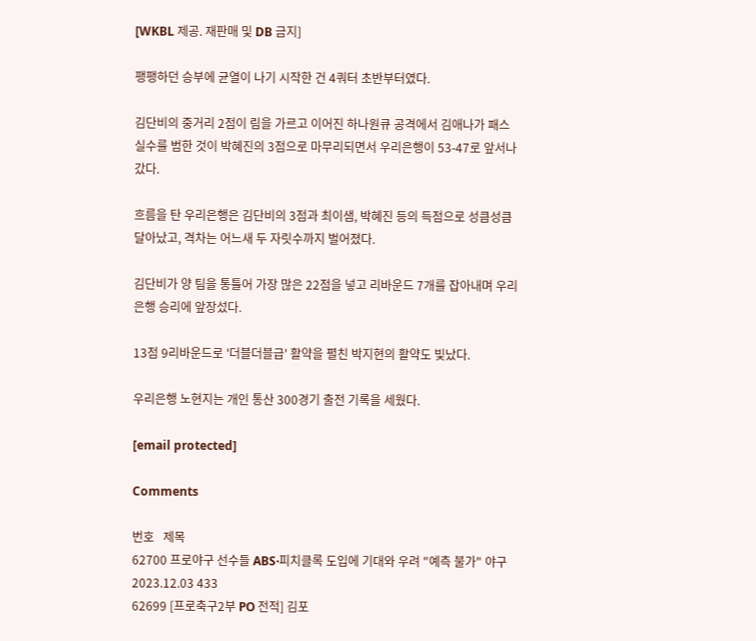[WKBL 제공. 재판매 및 DB 금지]

팽팽하던 승부에 균열이 나기 시작한 건 4쿼터 초반부터였다.

김단비의 중거리 2점이 림을 가르고 이어진 하나원큐 공격에서 김애나가 패스 실수를 범한 것이 박혜진의 3점으로 마무리되면서 우리은행이 53-47로 앞서나갔다.

흐름을 탄 우리은행은 김단비의 3점과 최이샘, 박혜진 등의 득점으로 성큼성큼 달아났고, 격차는 어느새 두 자릿수까지 벌어졌다.

김단비가 양 팀을 통틀어 가장 많은 22점을 넣고 리바운드 7개를 잡아내며 우리은행 승리에 앞장섰다.

13점 9리바운드로 '더블더블급' 활약을 펼친 박지현의 활약도 빛났다.

우리은행 노현지는 개인 통산 300경기 출전 기록을 세웠다.

[email protected]

Comments

번호   제목
62700 프로야구 선수들 ABS·피치클록 도입에 기대와 우려 "예측 불가" 야구 2023.12.03 433
62699 [프로축구2부 PO 전적] 김포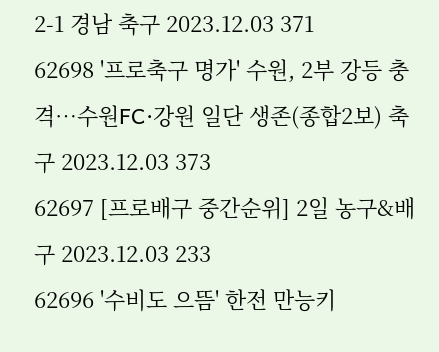2-1 경남 축구 2023.12.03 371
62698 '프로축구 명가' 수원, 2부 강등 충격…수원FC·강원 일단 생존(종합2보) 축구 2023.12.03 373
62697 [프로배구 중간순위] 2일 농구&배구 2023.12.03 233
62696 '수비도 으뜸' 한전 만능키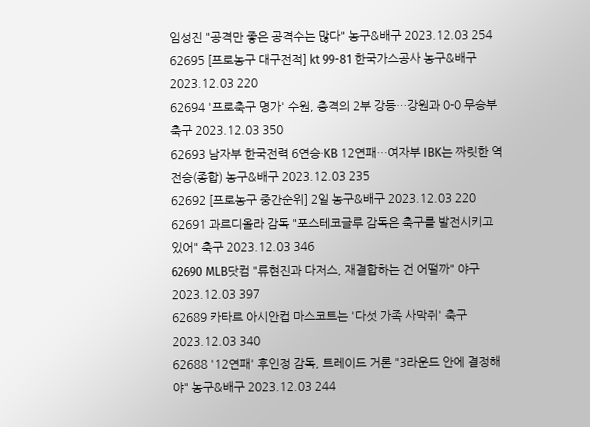임성진 "공격만 좋은 공격수는 많다" 농구&배구 2023.12.03 254
62695 [프로농구 대구전적] kt 99-81 한국가스공사 농구&배구 2023.12.03 220
62694 '프로축구 명가' 수원, 충격의 2부 강등…강원과 0-0 무승부 축구 2023.12.03 350
62693 남자부 한국전력 6연승·KB 12연패…여자부 IBK는 짜릿한 역전승(종합) 농구&배구 2023.12.03 235
62692 [프로농구 중간순위] 2일 농구&배구 2023.12.03 220
62691 과르디올라 감독 "포스테코글루 감독은 축구를 발전시키고 있어" 축구 2023.12.03 346
62690 MLB닷컴 "류현진과 다저스, 재결합하는 건 어떨까" 야구 2023.12.03 397
62689 카타르 아시안컵 마스코트는 '다섯 가족 사막쥐' 축구 2023.12.03 340
62688 '12연패' 후인정 감독, 트레이드 거론 "3라운드 안에 결정해야" 농구&배구 2023.12.03 244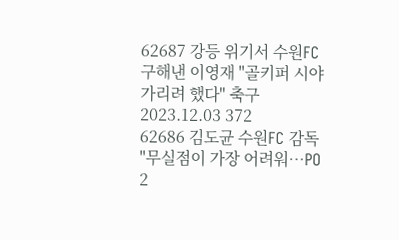62687 강등 위기서 수원FC 구해낸 이영재 "골키퍼 시야 가리려 했다" 축구 2023.12.03 372
62686 김도균 수원FC 감독 "무실점이 가장 어려워…PO 2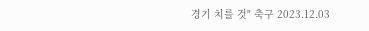경기 치를 것" 축구 2023.12.03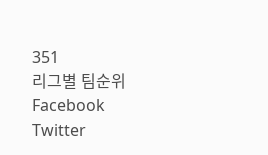351
리그별 팀순위
Facebook Twitter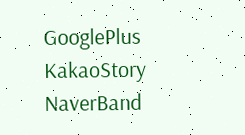GooglePlus KakaoStory NaverBand